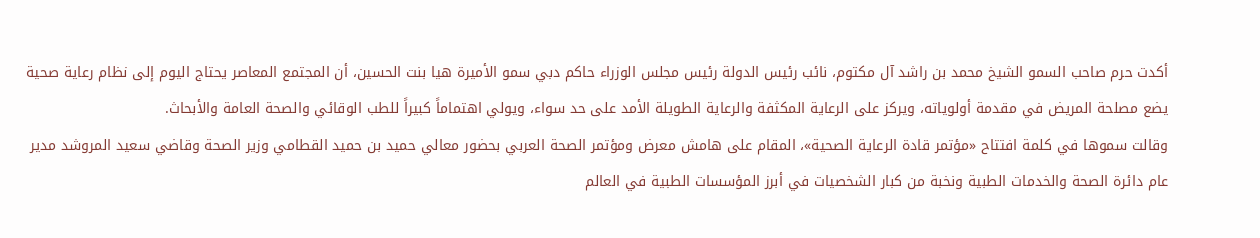أكدت حرم صاحب السمو الشيخ محمد بن راشد آل مكتوم، نائب رئيس الدولة رئيس مجلس الوزراء حاكم دبي سمو الأميرة هيا بنت الحسين، أن المجتمع المعاصر يحتاج اليوم إلى نظام رعاية صحية يضع مصلحة المريض في مقدمة أولوياته، ويركز على الرعاية المكثفة والرعاية الطويلة الأمد على حد سواء، ويولي اهتماماً كبيراً للطب الوقائي والصحة العامة والأبحاث.
وقالت سموها في كلمة افتتاح «مؤتمر قادة الرعاية الصحية»، المقام على هامش معرض ومؤتمر الصحة العربي بحضور معالي حميد بن حميد القطامي وزير الصحة وقاضي سعيد المروشد مدير عام دائرة الصحة والخدمات الطبية ونخبة من كبار الشخصيات في أبرز المؤسسات الطبية في العالم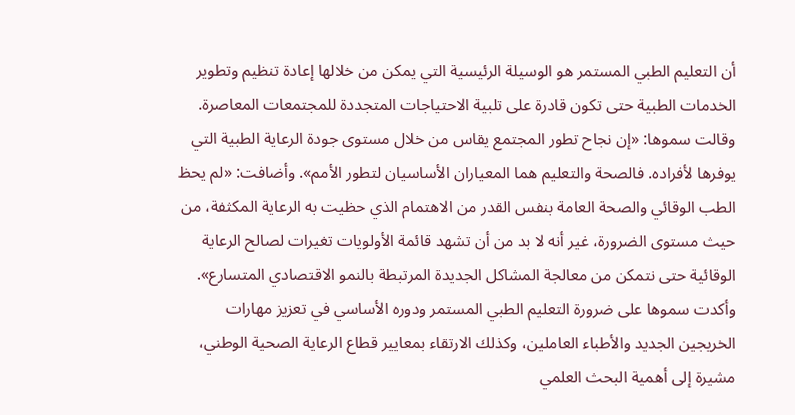أن التعليم الطبي المستمر هو الوسيلة الرئيسية التي يمكن من خلالها إعادة تنظيم وتطوير الخدمات الطبية حتى تكون قادرة على تلبية الاحتياجات المتجددة للمجتمعات المعاصرة.
وقالت سموها: «إن نجاح تطور المجتمع يقاس من خلال مستوى جودة الرعاية الطبية التي يوفرها لأفراده. فالصحة والتعليم هما المعياران الأساسيان لتطور الأمم». وأضافت: «لم يحظ الطب الوقائي والصحة العامة بنفس القدر من الاهتمام الذي حظيت به الرعاية المكثفة، من حيث مستوى الضرورة، غير أنه لا بد من أن تشهد قائمة الأولويات تغيرات لصالح الرعاية الوقائية حتى نتمكن من معالجة المشاكل الجديدة المرتبطة بالنمو الاقتصادي المتسارع».
وأكدت سموها على ضرورة التعليم الطبي المستمر ودوره الأساسي في تعزيز مهارات الخريجين الجديد والأطباء العاملين، وكذلك الارتقاء بمعايير قطاع الرعاية الصحية الوطني، مشيرة إلى أهمية البحث العلمي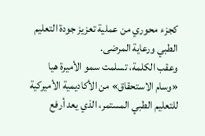كجزء محوري من عملية تعزيز جودة التعليم الطبي ورعاية المرضى.
وعقب الكلمة، تسلمت سمو الأميرة هيا «وسام الاستحقاق» من الأكاديمية الأميركية للتعليم الطبي المستمر، الذي يعد أرفع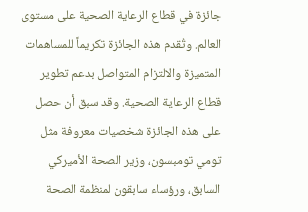جائزة في قطاع الرعاية الصحية على مستوى العالم. وتُقدم هذه الجائزة تكريماً للمساهمات المتميزة والالتزام المتواصل بدعم تطوير قطاع الرعاية الصحية. وقد سبق أن حصل على هذه الجائزة شخصيات معروفة مثل تومي تومبسون، وزير الصحة الأميركي السابق، ورؤساء سابقون لمنظمة الصحة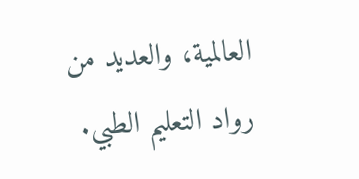العالمية، والعديد من رواد التعليم الطبي.